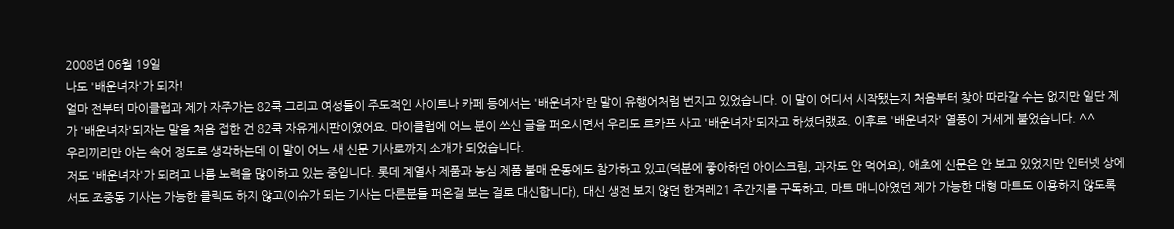2008년 06월 19일
나도 '배운녀자'가 되자!
얼마 전부터 마이클럽과 제가 자주가는 82쿡 그리고 여성들이 주도적인 사이트나 카페 등에서는 '배운녀자'란 말이 유행어처럼 번지고 있었습니다. 이 말이 어디서 시작됐는지 처음부터 찾아 따라갈 수는 없지만 일단 제가 '배운녀자'되자는 말을 처음 접한 건 82쿡 자유게시판이였어요. 마이클럽에 어느 분이 쓰신 글을 퍼오시면서 우리도 르카프 사고 '배운녀자'되자고 하셨더랬죠. 이후로 '배운녀자' 열풍이 거세게 불었습니다. ^^
우리끼리만 아는 속어 정도로 생각하는데 이 말이 어느 새 신문 기사로까지 소개가 되었습니다.
저도 '배운녀자'가 되려고 나름 노력을 많이하고 있는 중입니다. 롯데 계열사 제품과 농심 제품 불매 운동에도 참가하고 있고(덕분에 좋아하던 아이스크림, 과자도 안 먹어요), 애초에 신문은 안 보고 있었지만 인터넷 상에서도 조중동 기사는 가능한 클릭도 하지 않고(이슈가 되는 기사는 다른분들 퍼온걸 보는 걸로 대신합니다), 대신 생전 보지 않던 한겨레21 주간지를 구독하고, 마트 매니아였던 제가 가능한 대형 마트도 이용하지 않도록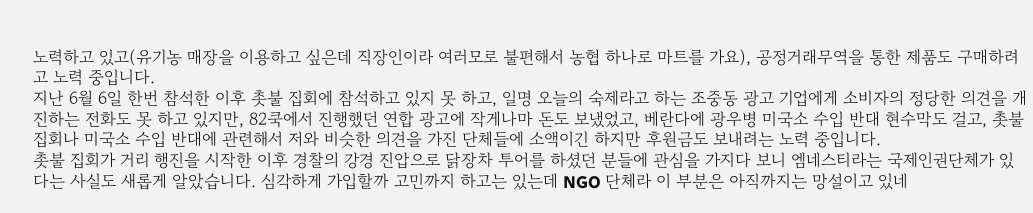노력하고 있고(유기농 매장을 이용하고 싶은데 직장인이라 여러모로 불편해서 농협 하나로 마트를 가요), 공정거래무역을 통한 제품도 구매하려고 노력 중입니다.
지난 6월 6일 한번 참석한 이후 촛불 집회에 참석하고 있지 못 하고, 일명 오늘의 숙제라고 하는 조중동 광고 기업에게 소비자의 정당한 의견을 개진하는 전화도 못 하고 있지만, 82쿡에서 진행했던 연합 광고에 작게나마 돈도 보냈었고, 베란다에 광우병 미국소 수입 반대 현수막도 걸고, 촛불 집회나 미국소 수입 반대에 관련해서 저와 비슷한 의견을 가진 단체들에 소액이긴 하지만 후원금도 보내려는 노력 중입니다.
촛불 집회가 거리 행진을 시작한 이후 경찰의 강경 진압으로 닭장차 투어를 하셨던 분들에 관심을 가지다 보니 엠네스티라는 국제인권단체가 있다는 사실도 새롭게 알았습니다. 심각하게 가입할까 고민까지 하고는 있는데 NGO 단체라 이 부분은 아직까지는 망설이고 있네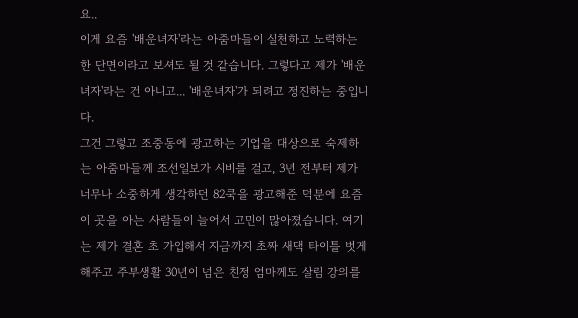요..
이게 요즘 '배운녀자'라는 아줌마들이 실천하고 노력하는 한 단면이라고 보셔도 될 것 같습니다. 그렇다고 제가 '배운녀자'라는 건 아니고... '배운녀자'가 되려고 정진하는 중입니다.
그건 그렇고 조중동에 광고하는 기업을 대상으로 숙제하는 아줌마들께 조선일보가 시비를 걸고, 3년 전부터 제가 너무나 소중하게 생각하던 82쿡을 광고해준 덕분에 요즘 이 곳을 아는 사람들이 늘어서 고민이 많아졌습니다. 여기는 제가 결혼 초 가입해서 지금까지 초짜 새댁 타이틀 벗게해주고 주부생활 30년이 넘은 친정 엄마께도 살림 강의를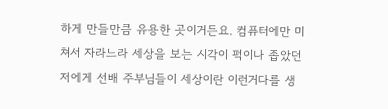하게 만들만큼 유용한 곳이거든요. 컴퓨터에만 미쳐서 자라느라 세상을 보는 시각이 퍽이나 좁았던 저에게 선배 주부님들이 세상이란 이런거다를 생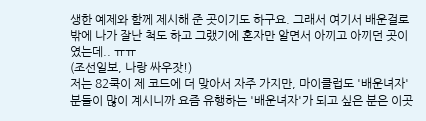생한 예제와 함께 제시해 준 곳이기도 하구요. 그래서 여기서 배운걸로 밖에 나가 잘난 척도 하고 그랬기에 혼자만 알면서 아끼고 아끼던 곳이였는데.. ㅠㅠ
(조선일보, 나랑 싸우잣!)
저는 82쿡이 제 코드에 더 맞아서 자주 가지만, 마이클럽도 '배운녀자'분들이 많이 계시니까 요즘 유행하는 '배운녀자'가 되고 싶은 분은 이곳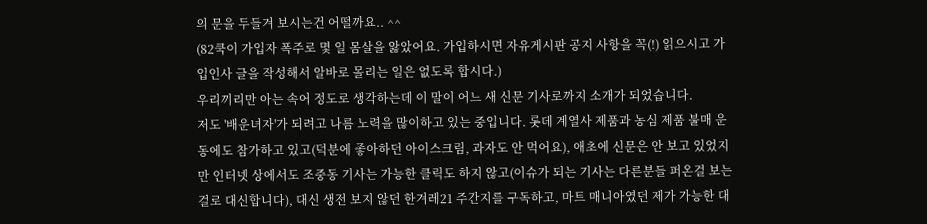의 문을 두들겨 보시는건 어떨까요.. ^^
(82쿡이 가입자 폭주로 몇 일 몸살을 앓았어요. 가입하시면 자유게시판 공지 사항을 꼭(!) 읽으시고 가입인사 글을 작성해서 알바로 몰리는 일은 없도록 합시다.)
우리끼리만 아는 속어 정도로 생각하는데 이 말이 어느 새 신문 기사로까지 소개가 되었습니다.
저도 '배운녀자'가 되려고 나름 노력을 많이하고 있는 중입니다. 롯데 계열사 제품과 농심 제품 불매 운동에도 참가하고 있고(덕분에 좋아하던 아이스크림, 과자도 안 먹어요), 애초에 신문은 안 보고 있었지만 인터넷 상에서도 조중동 기사는 가능한 클릭도 하지 않고(이슈가 되는 기사는 다른분들 퍼온걸 보는 걸로 대신합니다), 대신 생전 보지 않던 한겨레21 주간지를 구독하고, 마트 매니아였던 제가 가능한 대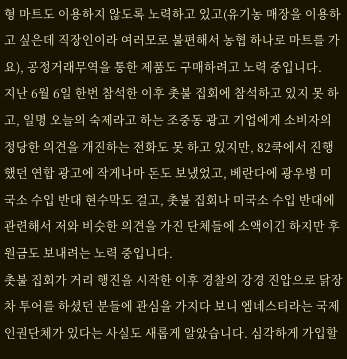형 마트도 이용하지 않도록 노력하고 있고(유기농 매장을 이용하고 싶은데 직장인이라 여러모로 불편해서 농협 하나로 마트를 가요), 공정거래무역을 통한 제품도 구매하려고 노력 중입니다.
지난 6월 6일 한번 참석한 이후 촛불 집회에 참석하고 있지 못 하고, 일명 오늘의 숙제라고 하는 조중동 광고 기업에게 소비자의 정당한 의견을 개진하는 전화도 못 하고 있지만, 82쿡에서 진행했던 연합 광고에 작게나마 돈도 보냈었고, 베란다에 광우병 미국소 수입 반대 현수막도 걸고, 촛불 집회나 미국소 수입 반대에 관련해서 저와 비슷한 의견을 가진 단체들에 소액이긴 하지만 후원금도 보내려는 노력 중입니다.
촛불 집회가 거리 행진을 시작한 이후 경찰의 강경 진압으로 닭장차 투어를 하셨던 분들에 관심을 가지다 보니 엠네스티라는 국제인권단체가 있다는 사실도 새롭게 알았습니다. 심각하게 가입할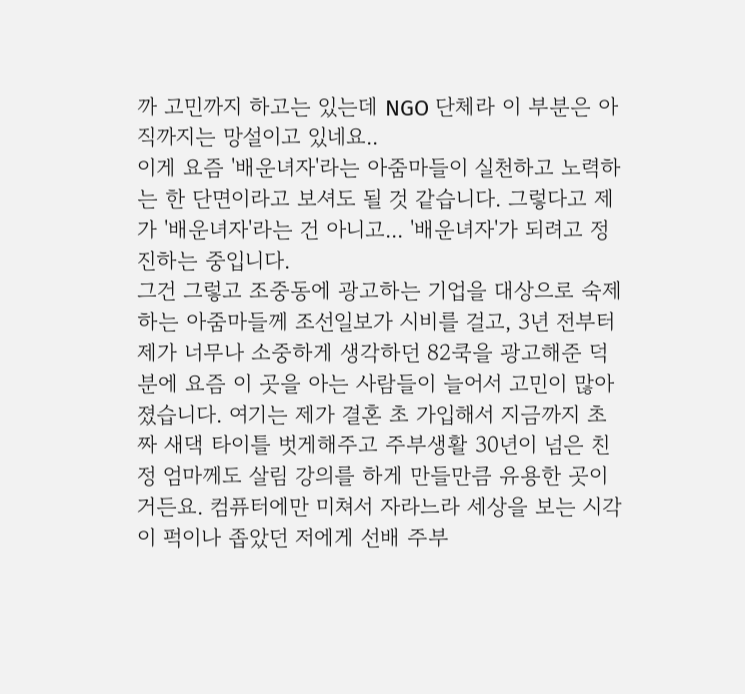까 고민까지 하고는 있는데 NGO 단체라 이 부분은 아직까지는 망설이고 있네요..
이게 요즘 '배운녀자'라는 아줌마들이 실천하고 노력하는 한 단면이라고 보셔도 될 것 같습니다. 그렇다고 제가 '배운녀자'라는 건 아니고... '배운녀자'가 되려고 정진하는 중입니다.
그건 그렇고 조중동에 광고하는 기업을 대상으로 숙제하는 아줌마들께 조선일보가 시비를 걸고, 3년 전부터 제가 너무나 소중하게 생각하던 82쿡을 광고해준 덕분에 요즘 이 곳을 아는 사람들이 늘어서 고민이 많아졌습니다. 여기는 제가 결혼 초 가입해서 지금까지 초짜 새댁 타이틀 벗게해주고 주부생활 30년이 넘은 친정 엄마께도 살림 강의를 하게 만들만큼 유용한 곳이거든요. 컴퓨터에만 미쳐서 자라느라 세상을 보는 시각이 퍽이나 좁았던 저에게 선배 주부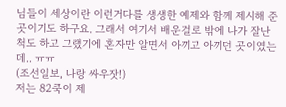님들이 세상이란 이런거다를 생생한 예제와 함께 제시해 준 곳이기도 하구요. 그래서 여기서 배운걸로 밖에 나가 잘난 척도 하고 그랬기에 혼자만 알면서 아끼고 아끼던 곳이였는데.. ㅠㅠ
(조선일보, 나랑 싸우잣!)
저는 82쿡이 제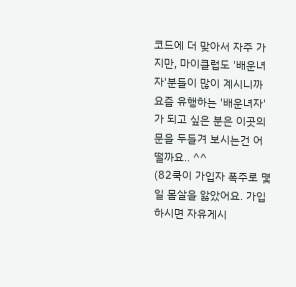코드에 더 맞아서 자주 가지만, 마이클럽도 '배운녀자'분들이 많이 계시니까 요즘 유행하는 '배운녀자'가 되고 싶은 분은 이곳의 문을 두들겨 보시는건 어떨까요.. ^^
(82쿡이 가입자 폭주로 몇 일 몸살을 앓았어요. 가입하시면 자유게시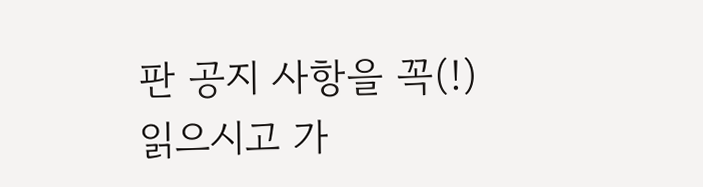판 공지 사항을 꼭(!) 읽으시고 가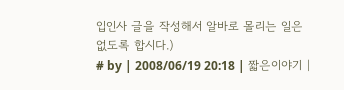입인사 글을 작성해서 알바로 몰리는 일은 없도록 합시다.)
# by | 2008/06/19 20:18 | 짧은이야기 |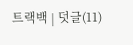트랙백 | 덧글(11)